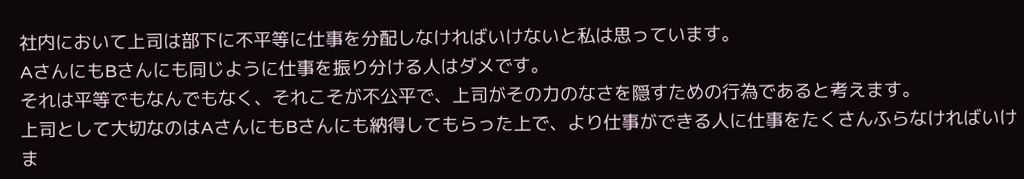社内において上司は部下に不平等に仕事を分配しなければいけないと私は思っています。
AさんにもBさんにも同じように仕事を振り分ける人はダメです。
それは平等でもなんでもなく、それこそが不公平で、上司がその力のなさを隠すための行為であると考えます。
上司として大切なのはAさんにもBさんにも納得してもらった上で、より仕事ができる人に仕事をたくさんふらなければいけま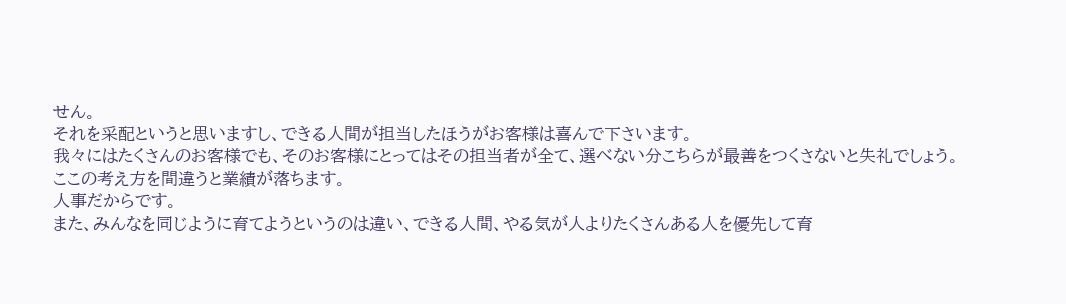せん。
それを采配というと思いますし、できる人間が担当したほうがお客様は喜んで下さいます。
我々にはたくさんのお客様でも、そのお客様にとってはその担当者が全て、選べない分こちらが最善をつくさないと失礼でしょう。
ここの考え方を間違うと業績が落ちます。
人事だからです。
また、みんなを同じように育てようというのは違い、できる人間、やる気が人よりたくさんある人を優先して育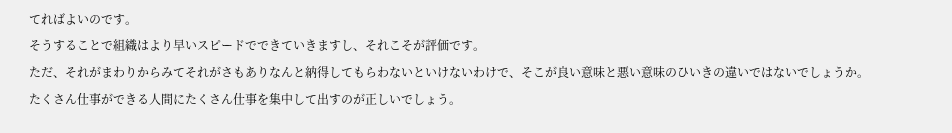てればよいのです。
そうすることで組織はより早いスピードでできていきますし、それこそが評価です。
ただ、それがまわりからみてそれがさもありなんと納得してもらわないといけないわけで、そこが良い意味と悪い意味のひいきの違いではないでしょうか。
たくさん仕事ができる人間にたくさん仕事を集中して出すのが正しいでしょう。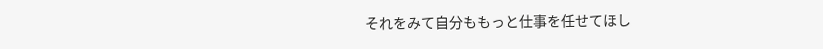それをみて自分ももっと仕事を任せてほし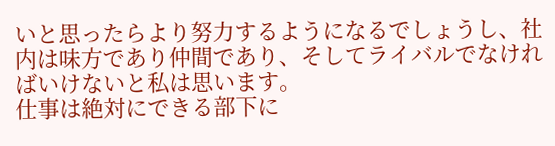いと思ったらより努力するようになるでしょうし、社内は味方であり仲間であり、そしてライバルでなければいけないと私は思います。
仕事は絶対にできる部下に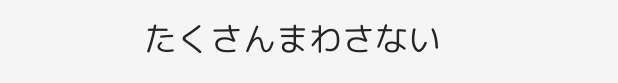たくさんまわさない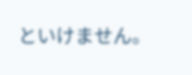といけません。